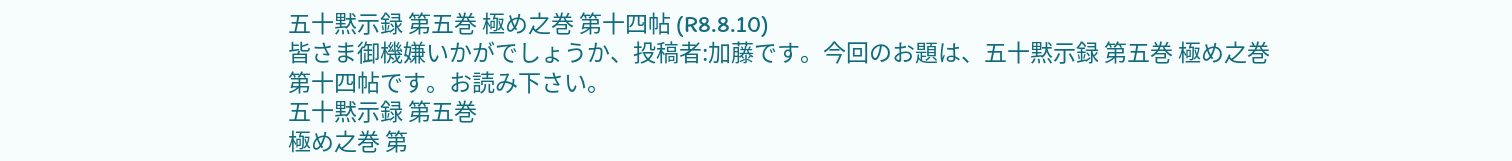五十黙示録 第五巻 極め之巻 第十四帖 (R8.8.10)
皆さま御機嫌いかがでしょうか、投稿者:加藤です。今回のお題は、五十黙示録 第五巻 極め之巻 第十四帖です。お読み下さい。
五十黙示録 第五巻
極め之巻 第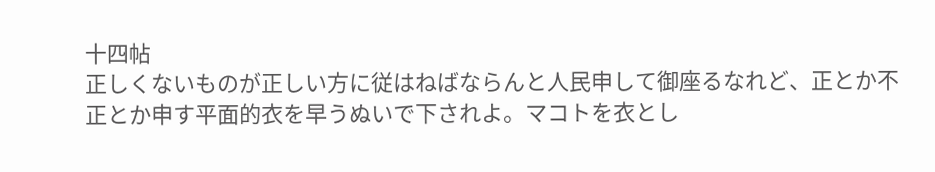十四帖
正しくないものが正しい方に従はねばならんと人民申して御座るなれど、正とか不正とか申す平面的衣を早うぬいで下されよ。マコトを衣とし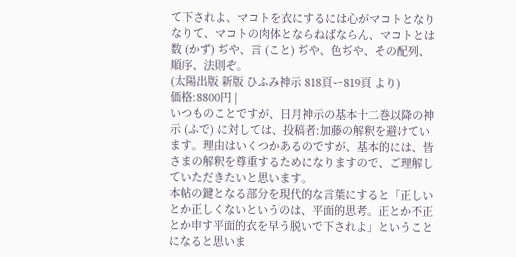て下されよ、マコトを衣にするには心がマコトとなりなりて、マコトの肉体とならねばならん、マコトとは数 (かず) ぢや、言 (こと) ぢや、色ぢや、その配列、順序、法則ぞ。
(太陽出版 新版 ひふみ神示 818頁ー819頁 より)
価格:8800円 |
いつものことですが、日月神示の基本十二巻以降の神示 (ふで) に対しては、投稿者:加藤の解釈を避けています。理由はいくつかあるのですが、基本的には、皆さまの解釈を尊重するためになりますので、ご理解していただきたいと思います。
本帖の鍵となる部分を現代的な言葉にすると「正しいとか正しくないというのは、平面的思考。正とか不正とか申す平面的衣を早う脱いで下されよ」ということになると思いま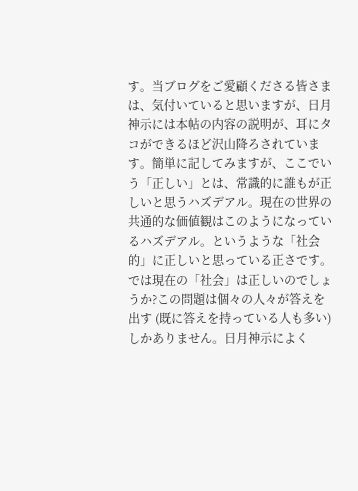す。当ブログをご愛顧くださる皆さまは、気付いていると思いますが、日月神示には本帖の内容の説明が、耳にタコができるほど沢山降ろされています。簡単に記してみますが、ここでいう「正しい」とは、常識的に誰もが正しいと思うハズデアル。現在の世界の共通的な価値観はこのようになっているハズデアル。というような「社会的」に正しいと思っている正さです。では現在の「社会」は正しいのでしょうか?この問題は個々の人々が答えを出す (既に答えを持っている人も多い) しかありません。日月神示によく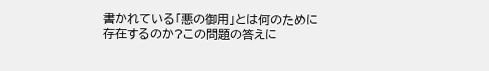書かれている「悪の御用」とは何のために存在するのか?この問題の答えに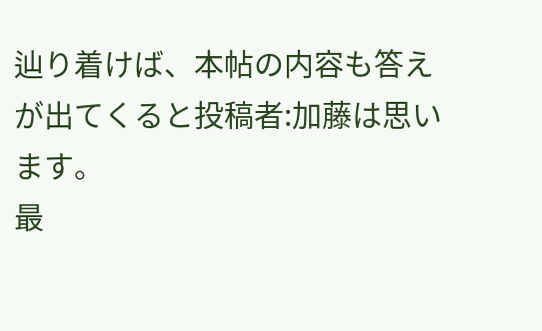辿り着けば、本帖の内容も答えが出てくると投稿者:加藤は思います。
最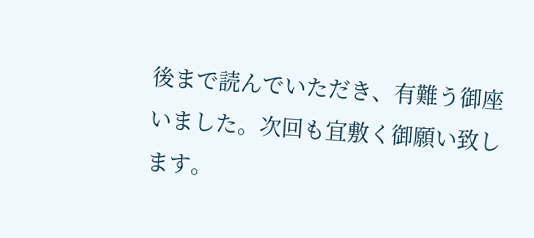後まで読んでいただき、有難う御座いました。次回も宜敷く御願い致します。